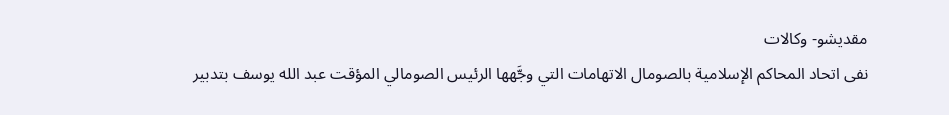مقديشو- وكالات
نفى اتحاد المحاكم الإسلامية بالصومال الاتهامات التي وجَّهها الرئيس الصومالي المؤقت عبد الله يوسف بتدبير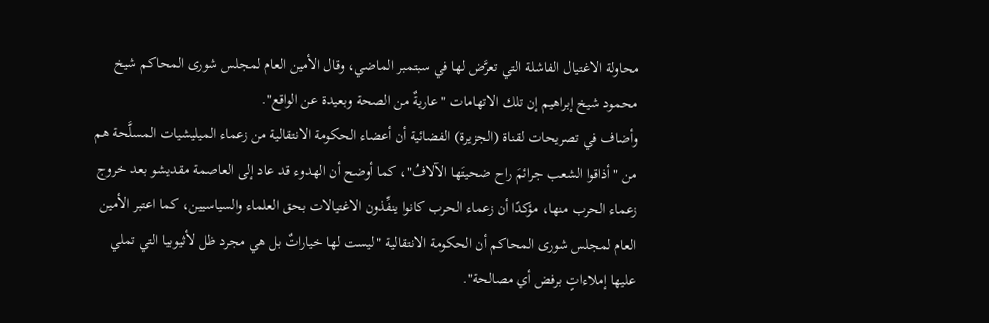محاولة الاغتيال الفاشلة التي تعرَّض لها في سبتمبر الماضي، وقال الأمين العام لمجلس شورى المحاكم شيخ محمود شيخ إبراهيم إن تلك الاتهامات "عاريةٌ من الصحة وبعيدة عن الواقع".
وأضاف في تصريحات لقناة (الجزيرة) الفضائية أن أعضاء الحكومة الانتقالية من زعماء الميليشيات المسلَّحة هم من "أذاقوا الشعب جرائمَ راح ضحيتَها الآلافُ"، كما أوضح أن الهدوء قد عاد إلى العاصمة مقديشو بعد خروج زعماء الحرب منها، مؤكدًا أن زعماء الحرب كانوا ينفِّذون الاغتيالات بحق العلماء والسياسيين، كما اعتبر الأمين العام لمجلس شورى المحاكم أن الحكومة الانتقالية "ليست لها خياراتٌ بل هي مجرد ظل لأثيوبيا التي تملي عليها إملاءاتٍ برفض أي مصالحة".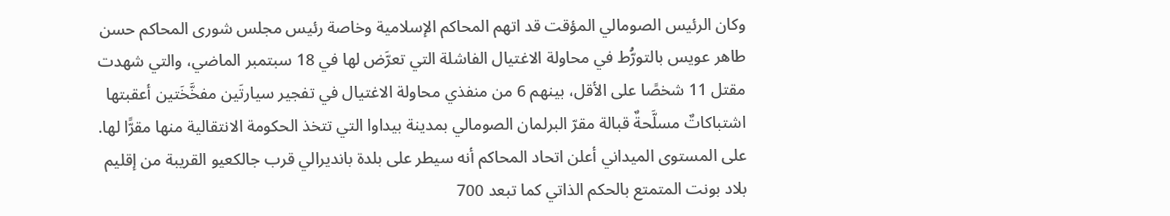وكان الرئيس الصومالي المؤقت قد اتهم المحاكم الإسلامية وخاصة رئيس مجلس شورى المحاكم حسن طاهر عويس بالتورُّط في محاولة الاغتيال الفاشلة التي تعرَّض لها في 18 سبتمبر الماضي، والتي شهدت مقتل 11 شخصًا على الأقل، بينهم 6 من منفذي محاولة الاغتيال في تفجير سيارتَين مفخَّخَتين أعقبتها اشتباكاتٌ مسلَّحةٌ قبالة مقرّ البرلمان الصومالي بمدينة بيداوا التي تتخذ الحكومة الانتقالية منها مقرًّا لها.
على المستوى الميداني أعلن اتحاد المحاكم أنه سيطر على بلدة بانديرالي قرب جالكعيو القريبة من إقليم بلاد بونت المتمتع بالحكم الذاتي كما تبعد 700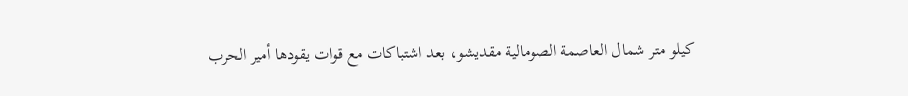كيلو متر شمال العاصمة الصومالية مقديشو، بعد اشتباكات مع قوات يقودها أمير الحرب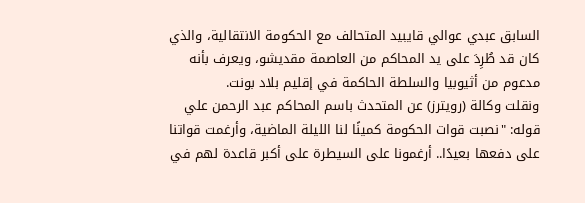السابق عبدي عوالي قايبيد المتحالف مع الحكومة الانتقالية، والذي كان قد طُرِدَ على يد المحاكم من العاصمة مقديشو، ويعرف بأنه مدعوم من أثيوبيا والسلطة الحاكمة في إقليم بلاد بونت.
ونقلت وكالة (رويترز) عن المتحدث باسم المحاكم عبد الرحمن علي قوله: "نصبت قوات الحكومة كمينًا لنا الليلة الماضية، وأرغمت قواتنا على دفعها بعيدًا.. أرغمونا على السيطرة على أكبر قاعدة لهم في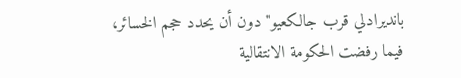بانديرادلي قرب جالكعيو" دون أن يحدد حجم الخسائر، فيما رفضت الحكومة الانتقالية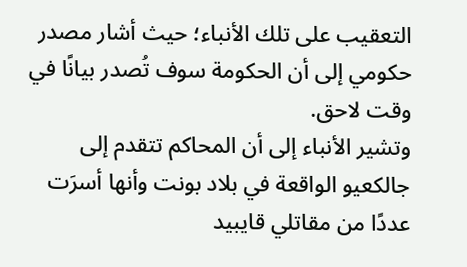التعقيب على تلك الأنباء؛ حيث أشار مصدر حكومي إلى أن الحكومة سوف تُصدر بيانًا في وقت لاحق.
وتشير الأنباء إلى أن المحاكم تتقدم إلى جالكعيو الواقعة في بلاد بونت وأنها أسرَت عددًا من مقاتلي قايبيد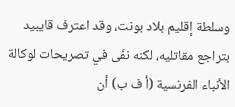وسلطة إقليم بلاد بونت، وقد اعترف قايبيد بتراجع مقاتليه، لكنه نفَى في تصريحات لوكالة الأنباء الفرنسية (أ ف ب) أن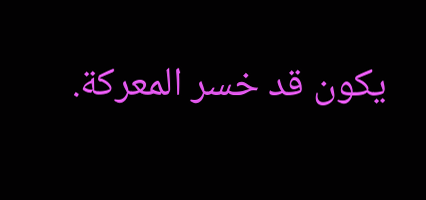يكون قد خسر المعركة.